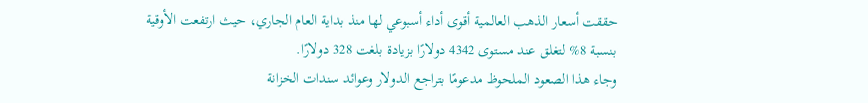حققت أسعار الذهب العالمية أقوى أداء أسبوعي لها منذ بداية العام الجاري، حيث ارتفعت الأوقية بنسبة 8% لتغلق عند مستوى 4342 دولارًا بزيادة بلغت 328 دولارًا.
وجاء هذا الصعود الملحوظ مدعومًا بتراجع الدولار وعوائد سندات الخزانة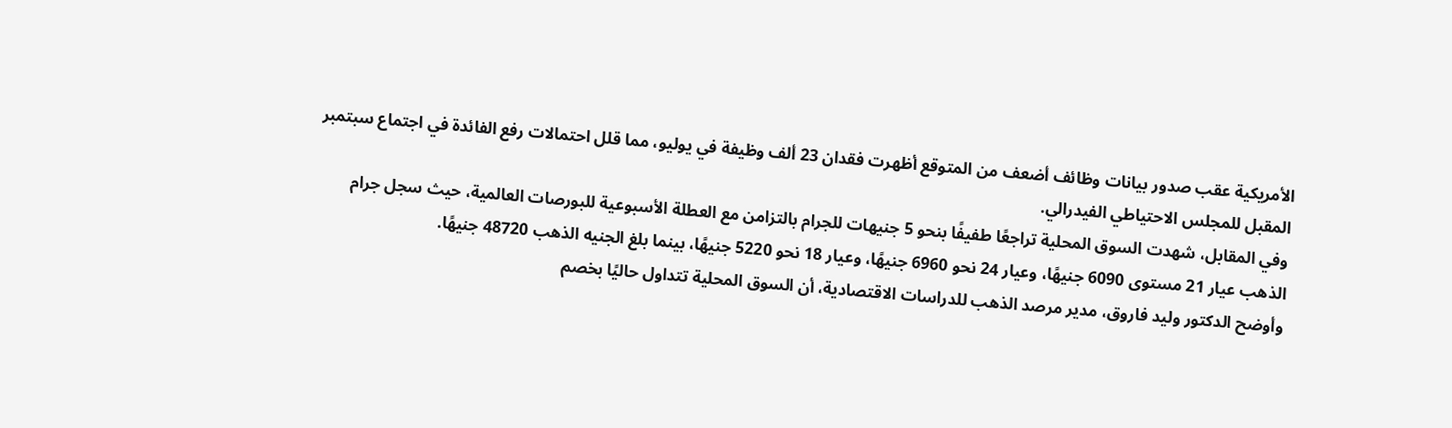الأمريكية عقب صدور بيانات وظائف أضعف من المتوقع أظهرت فقدان 23 ألف وظيفة في يوليو، مما قلل احتمالات رفع الفائدة في اجتماع سبتمبر المقبل للمجلس الاحتياطي الفيدرالي.
وفي المقابل، شهدت السوق المحلية تراجعًا طفيفًا بنحو 5 جنيهات للجرام بالتزامن مع العطلة الأسبوعية للبورصات العالمية، حيث سجل جرام الذهب عيار 21 مستوى 6090 جنيهًا، وعيار 24 نحو 6960 جنيهًا، وعيار 18 نحو 5220 جنيهًا، بينما بلغ الجنيه الذهب 48720 جنيهًا.
وأوضح الدكتور وليد فاروق، مدير مرصد الذهب للدراسات الاقتصادية، أن السوق المحلية تتداول حاليًا بخصم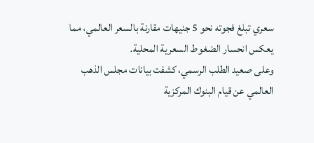سعري تبلغ فجوته نحو 5 جنيهات مقارنة بالسعر العالمي، مما يعكس انحسار الضغوط السعرية المحلية.
وعلى صعيد الطلب الرسمي، كشفت بيانات مجلس الذهب العالمي عن قيام البنوك المركزية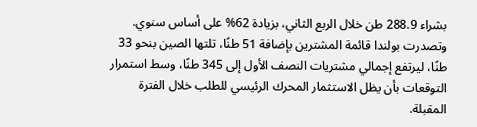بشراء 288.9 طن خلال الربع الثاني، بزيادة 62% على أساس سنوي. وتصدرت بولندا قائمة المشترين بإضافة 51 طنًا، تلتها الصين بنحو 33 طنًا، ليرتفع إجمالي مشتريات النصف الأول إلى 345 طنًا، وسط استمرار التوقعات بأن يظل الاستثمار المحرك الرئيسي للطلب خلال الفترة المقبلة.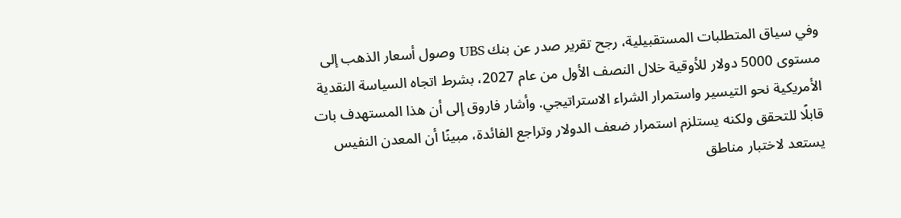وفي سياق المتطلبات المستقبيلية، رجح تقرير صدر عن بنك UBS وصول أسعار الذهب إلى مستوى 5000 دولار للأوقية خلال النصف الأول من عام 2027، بشرط اتجاه السياسة النقدية الأمريكية نحو التيسير واستمرار الشراء الاستراتيجي. وأشار فاروق إلى أن هذا المستهدف بات قابلًا للتحقق ولكنه يستلزم استمرار ضعف الدولار وتراجع الفائدة، مبينًا أن المعدن النفيس يستعد لاختبار مناطق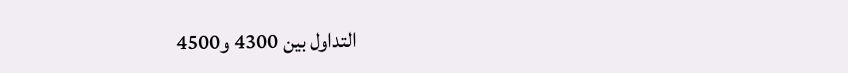التداول بين 4300 و4500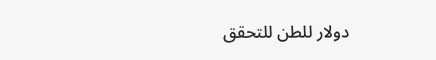دولار للطن للتحقق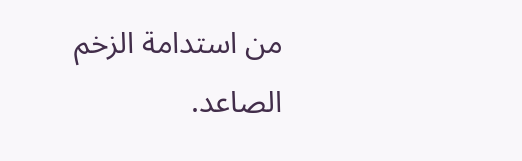من استدامة الزخم الصاعد.